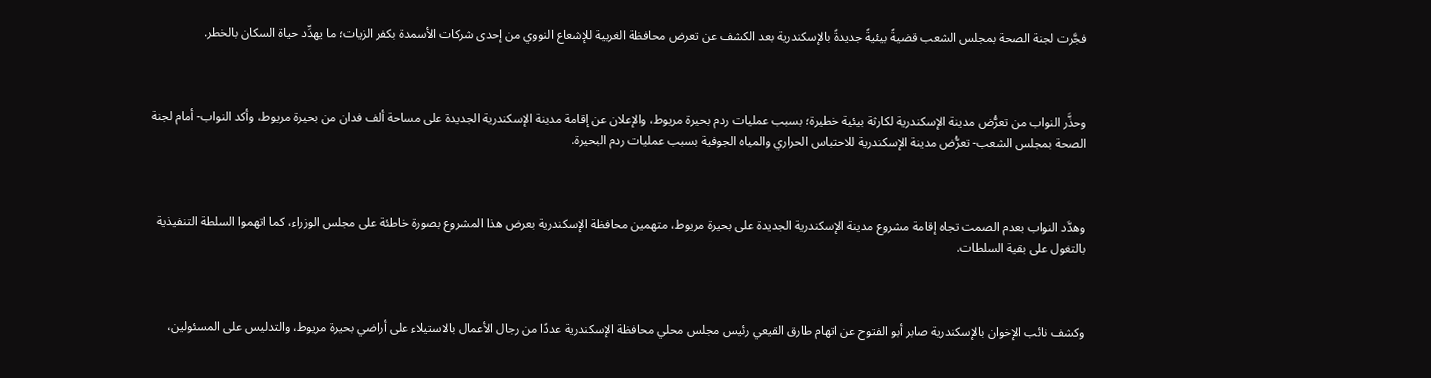فجَّرت لجنة الصحة بمجلس الشعب قضيةً بيئيةً جديدةً بالإسكندرية بعد الكشف عن تعرض محافظة الغربية للإشعاع النووي من إحدى شركات الأسمدة بكفر الزيات؛ ما يهدِّد حياة السكان بالخطر.



وحذَّر النواب من تعرُّض مدينة الإسكندرية لكارثة بيئية خطيرة؛ بسبب عمليات ردم بحيرة مريوط، والإعلان عن إقامة مدينة الإسكندرية الجديدة على مساحة ألف فدان من بحيرة مريوط، وأكد النواب- أمام لجنة الصحة بمجلس الشعب- تعرُّض مدينة الإسكندرية للاحتباس الحراري والمياه الجوفية بسبب عمليات ردم البحيرة.



وهدَّد النواب بعدم الصمت تجاه إقامة مشروع مدينة الإسكندرية الجديدة على بحيرة مريوط، متهمين محافظة الإسكندرية بعرض هذا المشروع بصورة خاطئة على مجلس الوزراء، كما اتهموا السلطة التنفيذية بالتغول على بقية السلطات.



وكشف نائب الإخوان بالإسكندرية صابر أبو الفتوح عن اتهام طارق القيعي رئيس مجلس محلي محافظة الإسكندرية عددًا من رجال الأعمال بالاستيلاء على أراضي بحيرة مريوط، والتدليس على المسئولين،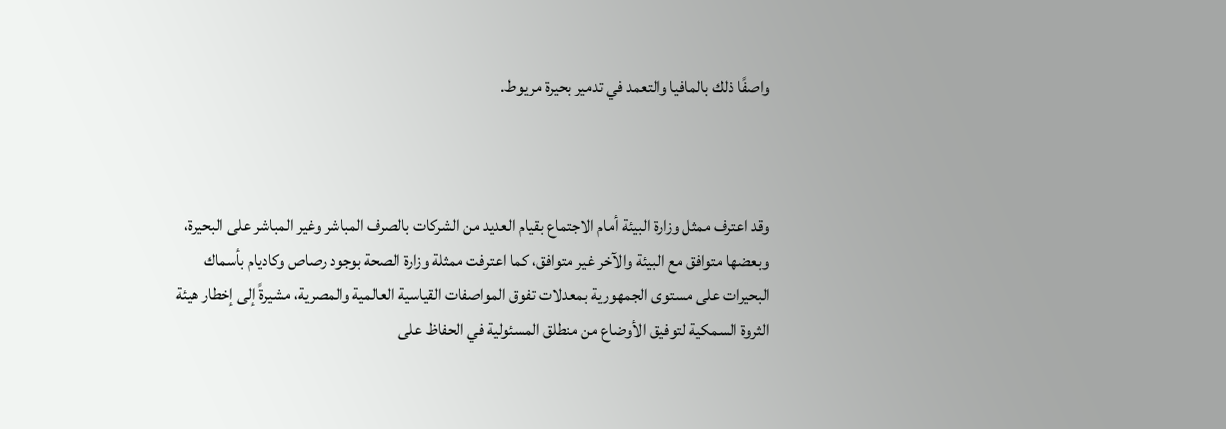واصفًا ذلك بالمافيا والتعمد في تدمير بحيرة مريوط.



وقد اعترف ممثل وزارة البيئة أمام الاجتماع بقيام العديد من الشركات بالصرف المباشر وغير المباشر على البحيرة، وبعضها متوافق مع البيئة والآخر غير متوافق، كما اعترفت ممثلة وزارة الصحة بوجود رصاص وكاديام بأسماك البحيرات على مستوى الجمهورية بمعدلات تفوق المواصفات القياسية العالمية والمصرية، مشيرةً إلى إخطار هيئة الثروة السمكية لتوفيق الأوضاع من منطلق المسئولية في الحفاظ على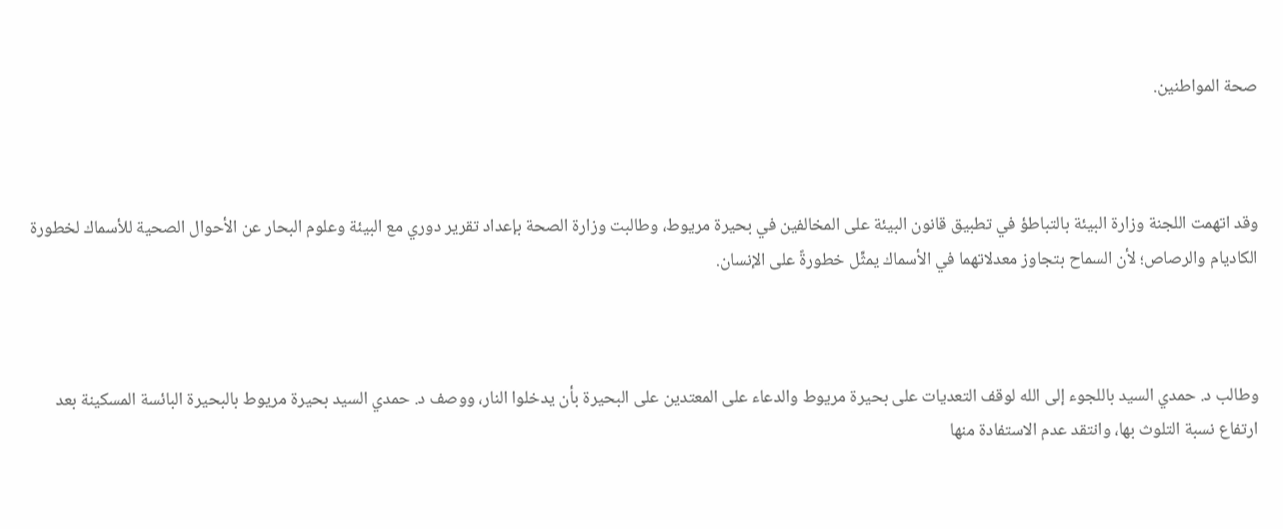صحة المواطنين.



وقد اتهمت اللجنة وزارة البيئة بالتباطؤ في تطبيق قانون البيئة على المخالفين في بحيرة مريوط، وطالبت وزارة الصحة بإعداد تقرير دوري مع البيئة وعلوم البحار عن الأحوال الصحية للأسماك لخطورة الكاديام والرصاص؛ لأن السماح بتجاوز معدلاتهما في الأسماك يمثِّل خطورةً على الإنسان.



وطالب د. حمدي السيد باللجوء إلى الله لوقف التعديات على بحيرة مريوط والدعاء على المعتدين على البحيرة بأن يدخلوا النار، ووصف د. حمدي السيد بحيرة مريوط بالبحيرة البائسة المسكينة بعد ارتفاع نسبة التلوث بها، وانتقد عدم الاستفادة منها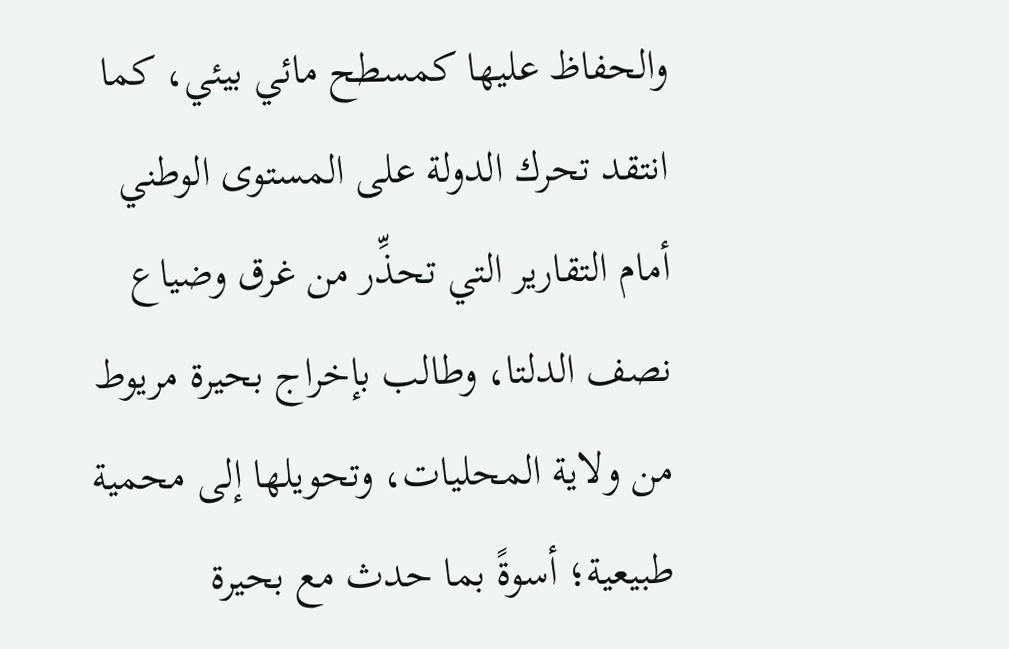والحفاظ عليها كمسطح مائي بيئي، كما انتقد تحرك الدولة على المستوى الوطني أمام التقارير التي تحذِّر من غرق وضياع نصف الدلتا، وطالب بإخراج بحيرة مريوط من ولاية المحليات، وتحويلها إلى محمية طبيعية؛ أسوةً بما حدث مع بحيرة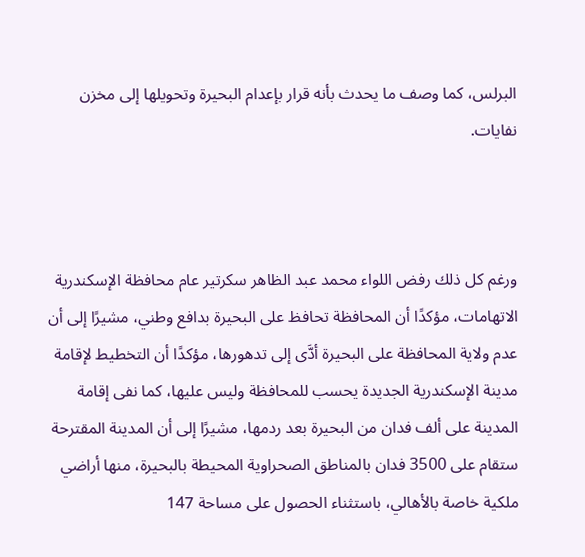البرلس، كما وصف ما يحدث بأنه قرار بإعدام البحيرة وتحويلها إلى مخزن نفايات.



ورغم كل ذلك رفض اللواء محمد عبد الظاهر سكرتير عام محافظة الإسكندرية الاتهامات، مؤكدًا أن المحافظة تحافظ على البحيرة بدافع وطني، مشيرًا إلى أن عدم ولاية المحافظة على البحيرة أدَّى إلى تدهورها، مؤكدًا أن التخطيط لإقامة مدينة الإسكندرية الجديدة يحسب للمحافظة وليس عليها، كما نفى إقامة المدينة على ألف فدان من البحيرة بعد ردمها، مشيرًا إلى أن المدينة المقترحة ستقام على 3500 فدان بالمناطق الصحراوية المحيطة بالبحيرة، منها أراضي ملكية خاصة بالأهالي، باستثناء الحصول على مساحة 147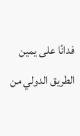فدانًا على يمين الطريق الدولي من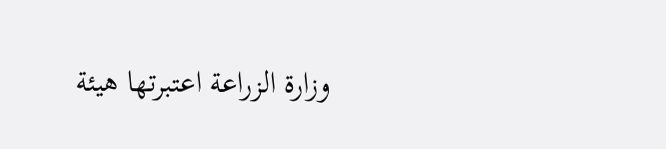وزارة الزراعة اعتبرتها هيئة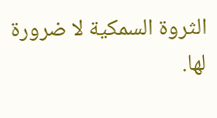الثروة السمكية لا ضرورة لها.